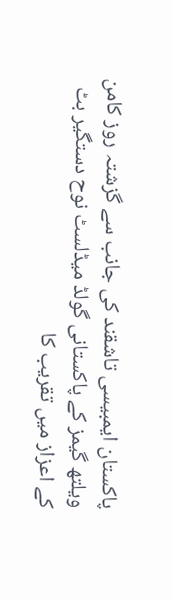پاکستان ایمبیسی تاشقند کی جانب سے گزشتہ روز کامن ویلتھ گیمز کے پاکستانی گولڈ میڈلسٹ نوح دستگیر بٹ کے اعزاز میں تقریب کا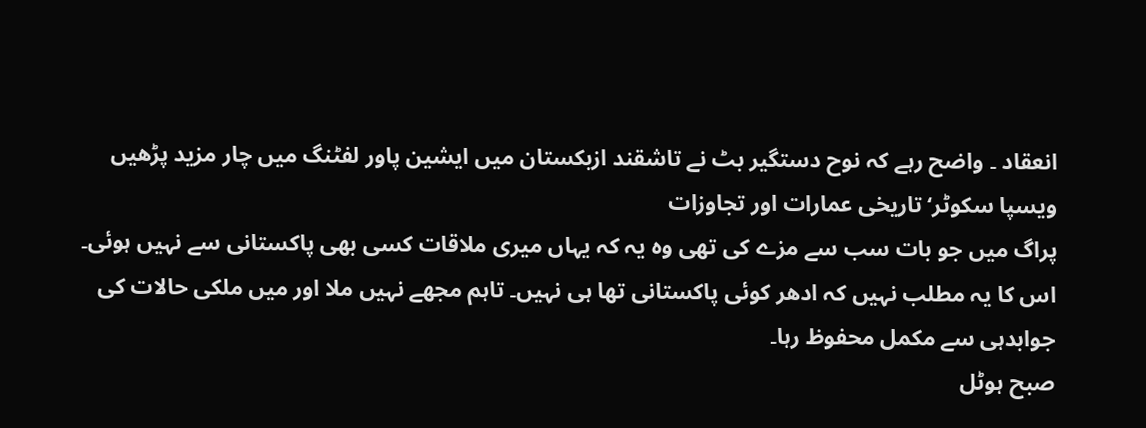انعقاد ۔ واضح رہے کہ نوح دستگیر بٹ نے تاشقند ازبکستان میں ایشین پاور لفٹنگ میں چار مزید پڑھیں
ویسپا سکوٹر‘ تاریخی عمارات اور تجاوزات
پراگ میں جو بات سب سے مزے کی تھی وہ یہ کہ یہاں میری ملاقات کسی بھی پاکستانی سے نہیں ہوئی۔ اس کا یہ مطلب نہیں کہ ادھر کوئی پاکستانی تھا ہی نہیں۔ تاہم مجھے نہیں ملا اور میں ملکی حالات کی جوابدہی سے مکمل محفوظ رہا۔
صبح ہوٹل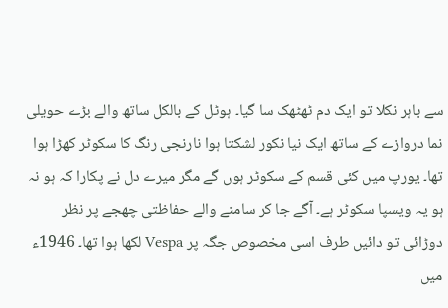سے باہر نکلا تو ایک دم ٹھٹھک سا گیا۔ ہوٹل کے بالکل ساتھ والے بڑے حویلی نما دروازے کے ساتھ ایک نیا نکور لشکتا ہوا نارنجی رنگ کا سکوٹر کھڑا ہوا تھا۔ یورپ میں کئی قسم کے سکوٹر ہوں گے مگر میرے دل نے پکارا کہ ہو نہ ہو یہ ویسپا سکوٹر ہے۔ آگے جا کر سامنے والے حفاظتی چھجے پر نظر دوڑائی تو دائیں طرف اسی مخصوص جگہ پر Vespa لکھا ہوا تھا۔ 1946ء میں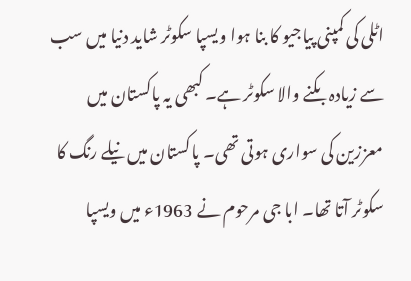اٹلی کی کمپنی پیاجیو کا بنا ہوا ویسپا سکوٹر شاید دنیا میں سب سے زیادہ بکنے والا سکوٹر ہے۔ کبھی یہ پاکستان میں معززین کی سواری ہوتی تھی۔ پاکستان میں نیلے رنگ کا سکوٹر آتا تھا۔ ابا جی مرحوم نے 1963ء میں ویسپا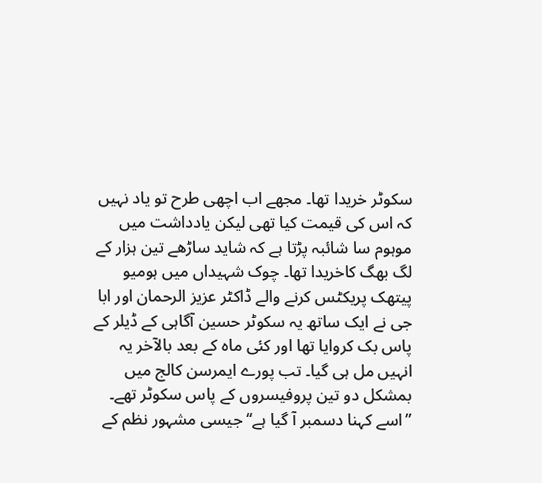سکوٹر خریدا تھا۔ مجھے اب اچھی طرح تو یاد نہیں کہ اس کی قیمت کیا تھی لیکن یادداشت میں موہوم سا شائبہ پڑتا ہے کہ شاید ساڑھے تین ہزار کے لگ بھگ کاخریدا تھا۔ چوک شہیداں میں ہومیو پیتھک پریکٹس کرنے والے ڈاکٹر عزیز الرحمان اور ابا جی نے ایک ساتھ یہ سکوٹر حسین آگاہی کے ڈیلر کے پاس بک کروایا تھا اور کئی ماہ کے بعد بالآخر یہ انہیں مل ہی گیا۔ تب پورے ایمرسن کالج میں بمشکل دو تین پروفیسروں کے پاس سکوٹر تھے۔ ”اسے کہنا دسمبر آ گیا ہے‘‘ جیسی مشہور نظم کے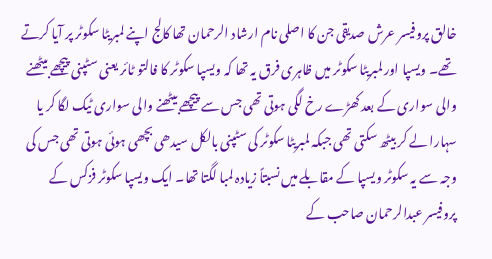خالق پروفیسر عرش صدیقی جن کا اصلی نام ارشاد الرحمان تھا کالج اپنے لمبریٹا سکوٹر پر آیا کرتے تھے۔ ویسپا اور لمبریٹا سکوٹر میں ظاہری فرق یہ تھا کہ ویسپا سکوٹر کا فالتو ٹائر یعنی سٹپنی پیچھے بیٹھنے والی سواری کے بعد کھڑے رخ لگی ہوتی تھی جس سے پیچھے بیٹھنے والی سواری ٹیک لگا کر یا سہارا لے کر بیٹھ سکتی تھی جبکہ لمبریٹا سکوٹر کی سٹپنی بالکل سیدھی بچھی ہوئی ہوتی تھی جس کی وجہ سے یہ سکوٹر ویسپا کے مقابلے میں نسبتاً زیادہ لمبا لگتا تھا۔ ایک ویسپا سکوٹر فزکس کے پروفیسر عبدالرحمان صاحب کے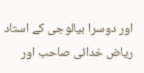اور دوسرا بیالوجی کے استاد ریاض خدائی صاحب اور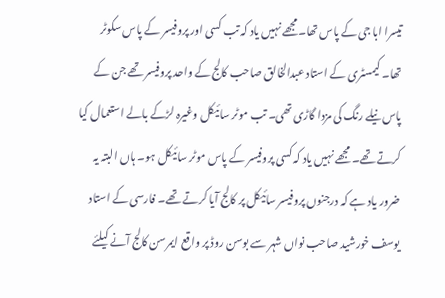تیسرا ابا جی کے پاس تھا۔مجھے نہیں یاد کہ تب کسی اور پروفیسر کے پاس سکوٹر تھا۔ کیمسٹری کے استاد عبدالخالق صاحب کالج کے واحد پروفیسر تھے جن کے پاس نیلے رنگ کی مزدا گاڑی تھی۔ تب موٹر سائیکل وغیرہ لڑکے بالے استعمال کیا کرتے تھے۔ مجھے نہیں یاد کہ کسی پروفیسر کے پاس موٹر سائیکل ہو۔ ہاں البتہ یہ ضرور یاد ہے کہ درجنوں پروفیسر سائیکل پر کالج آیا کرتے تھے۔ فارسی کے استاد یوسف خورشید صاحب نواں شہر سے بوسن روڈ پر واقع ایمرسن کالج آنے کیلئے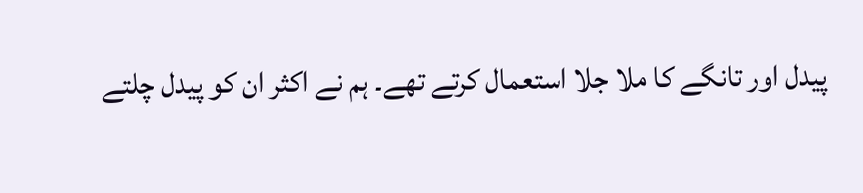پیدل اور تانگے کا ملا جلا استعمال کرتے تھے۔ ہم نے اکثر ان کو پیدل چلتے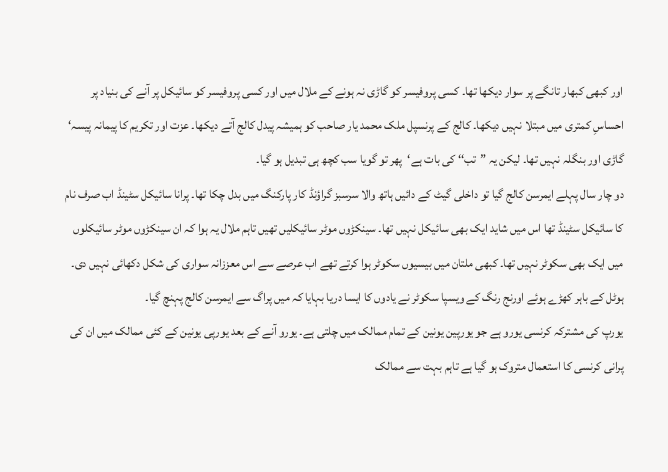اور کبھی کبھار تانگے پر سوار دیکھا تھا۔ کسی پروفیسر کو گاڑی نہ ہونے کے ملال میں اور کسی پروفیسر کو سائیکل پر آنے کی بنیاد پر احساسِ کمتری میں مبتلا نہیں دیکھا۔ کالج کے پرنسپل ملک محمد یار صاحب کو ہمیشہ پیدل کالج آتے دیکھا۔ عزت اور تکریم کا پیمانہ پیسہ‘ گاڑی اور بنگلہ نہیں تھا۔ لیکن یہ ”تب‘‘ کی بات ہے‘پھر تو گویا سب کچھ ہی تبدیل ہو گیا۔
دو چار سال پہلے ایمرسن کالج گیا تو داخلی گیٹ کے دائیں ہاتھ والا سرسبز گراؤنڈ کار پارکنگ میں بدل چکا تھا۔ پرانا سائیکل سٹینڈ اب صرف نام کا سائیکل سٹینڈ تھا اس میں شاید ایک بھی سائیکل نہیں تھا۔ سینکڑوں موٹر سائیکلیں تھیں تاہم ملال یہ ہوا کہ ان سینکڑوں موٹر سائیکلوں میں ایک بھی سکوٹر نہیں تھا۔ کبھی ملتان میں بیسیوں سکوٹر ہوا کرتے تھے اب عرصے سے اس معززانہ سواری کی شکل دکھائی نہیں دی۔ ہوٹل کے باہر کھڑے ہوئے اورنج رنگ کے ویسپا سکوٹر نے یادوں کا ایسا دریا بہایا کہ میں پراگ سے ایمرسن کالج پہنچ گیا۔
یورپ کی مشترکہ کرنسی یورو ہے جو یورپین یونین کے تمام ممالک میں چلتی ہے۔ یورو آنے کے بعد یورپی یونین کے کئی ممالک میں ان کی پرانی کرنسی کا استعمال متروک ہو گیا ہے تاہم بہت سے ممالک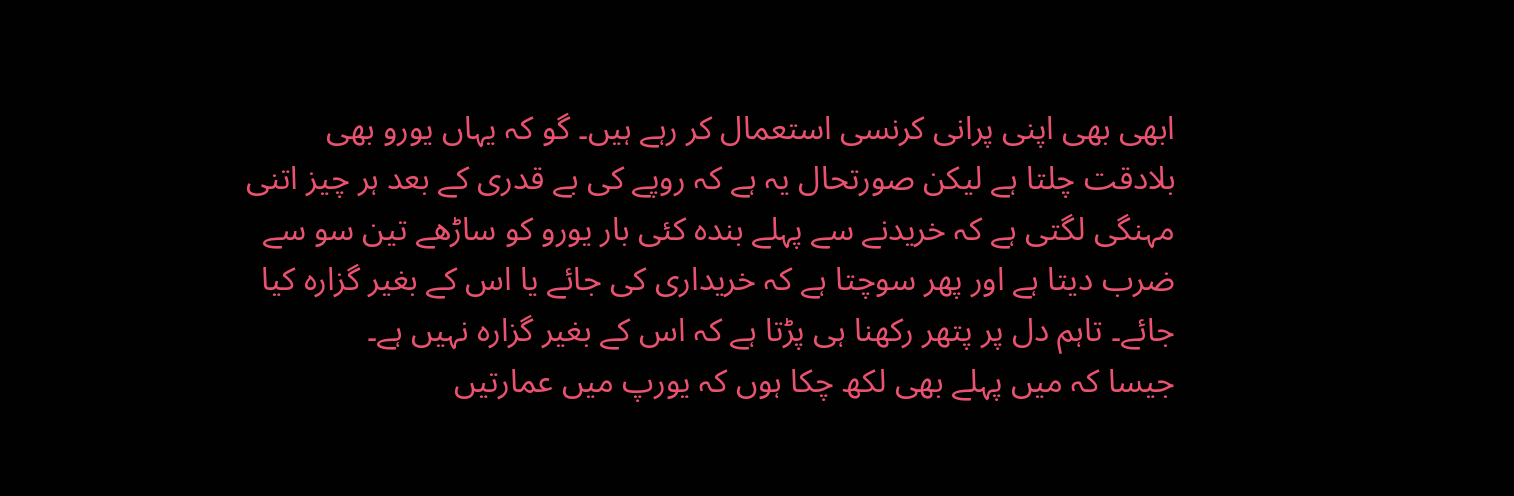ابھی بھی اپنی پرانی کرنسی استعمال کر رہے ہیں۔ گو کہ یہاں یورو بھی بلادقت چلتا ہے لیکن صورتحال یہ ہے کہ روپے کی بے قدری کے بعد ہر چیز اتنی مہنگی لگتی ہے کہ خریدنے سے پہلے بندہ کئی بار یورو کو ساڑھے تین سو سے ضرب دیتا ہے اور پھر سوچتا ہے کہ خریداری کی جائے یا اس کے بغیر گزارہ کیا جائے۔ تاہم دل پر پتھر رکھنا ہی پڑتا ہے کہ اس کے بغیر گزارہ نہیں ہے۔
جیسا کہ میں پہلے بھی لکھ چکا ہوں کہ یورپ میں عمارتیں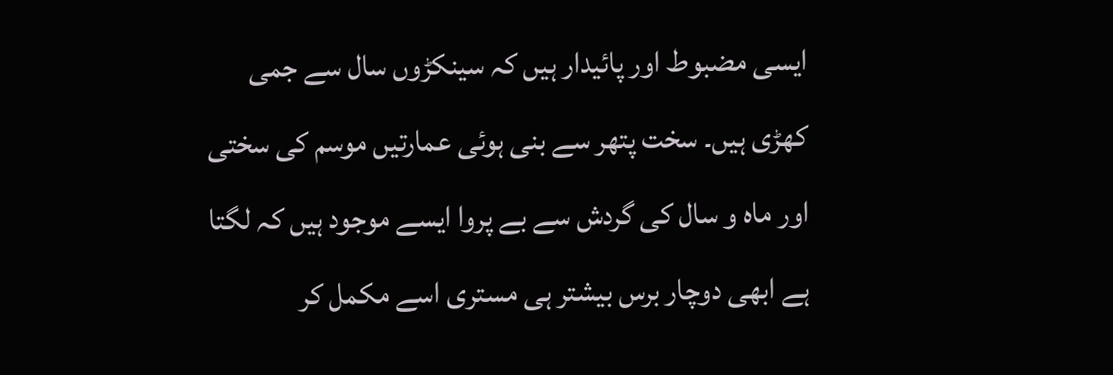ایسی مضبوط اور پائیدار ہیں کہ سینکڑوں سال سے جمی کھڑی ہیں۔ سخت پتھر سے بنی ہوئی عمارتیں موسم کی سختی اور ماہ و سال کی گردش سے بے پروا ایسے موجود ہیں کہ لگتا ہے ابھی دوچار برس بیشتر ہی مستری اسے مکمل کر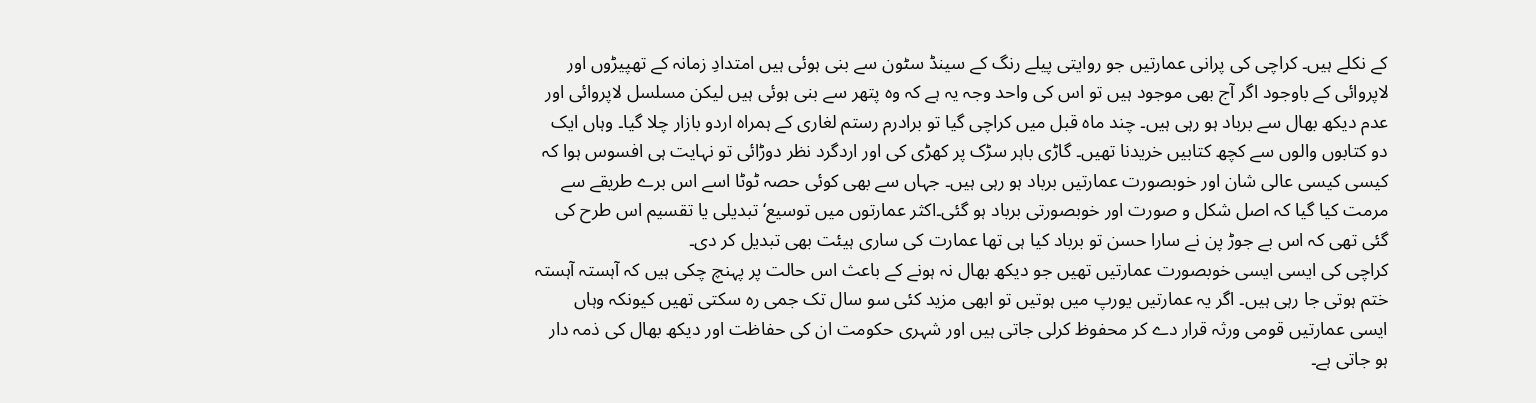کے نکلے ہیں۔ کراچی کی پرانی عمارتیں جو روایتی پیلے رنگ کے سینڈ سٹون سے بنی ہوئی ہیں امتدادِ زمانہ کے تھپیڑوں اور لاپروائی کے باوجود اگر آج بھی موجود ہیں تو اس کی واحد وجہ یہ ہے کہ وہ پتھر سے بنی ہوئی ہیں لیکن مسلسل لاپروائی اور عدم دیکھ بھال سے برباد ہو رہی ہیں۔ چند ماہ قبل میں کراچی گیا تو برادرم رستم لغاری کے ہمراہ اردو بازار چلا گیا۔ وہاں ایک دو کتابوں والوں سے کچھ کتابیں خریدنا تھیں۔ گاڑی باہر سڑک پر کھڑی کی اور اردگرد نظر دوڑائی تو نہایت ہی افسوس ہوا کہ کیسی کیسی عالی شان اور خوبصورت عمارتیں برباد ہو رہی ہیں۔ جہاں سے بھی کوئی حصہ ٹوٹا اسے اس برے طریقے سے مرمت کیا گیا کہ اصل شکل و صورت اور خوبصورتی برباد ہو گئی۔اکثر عمارتوں میں توسیع‘ تبدیلی یا تقسیم اس طرح کی گئی تھی کہ اس بے جوڑ پن نے سارا حسن تو برباد کیا ہی تھا عمارت کی ساری ہیئت بھی تبدیل کر دی۔
کراچی کی ایسی ایسی خوبصورت عمارتیں تھیں جو دیکھ بھال نہ ہونے کے باعث اس حالت پر پہنچ چکی ہیں کہ آہستہ آہستہ ختم ہوتی جا رہی ہیں۔ اگر یہ عمارتیں یورپ میں ہوتیں تو ابھی مزید کئی سو سال تک جمی رہ سکتی تھیں کیونکہ وہاں ایسی عمارتیں قومی ورثہ قرار دے کر محفوظ کرلی جاتی ہیں اور شہری حکومت ان کی حفاظت اور دیکھ بھال کی ذمہ دار ہو جاتی ہے۔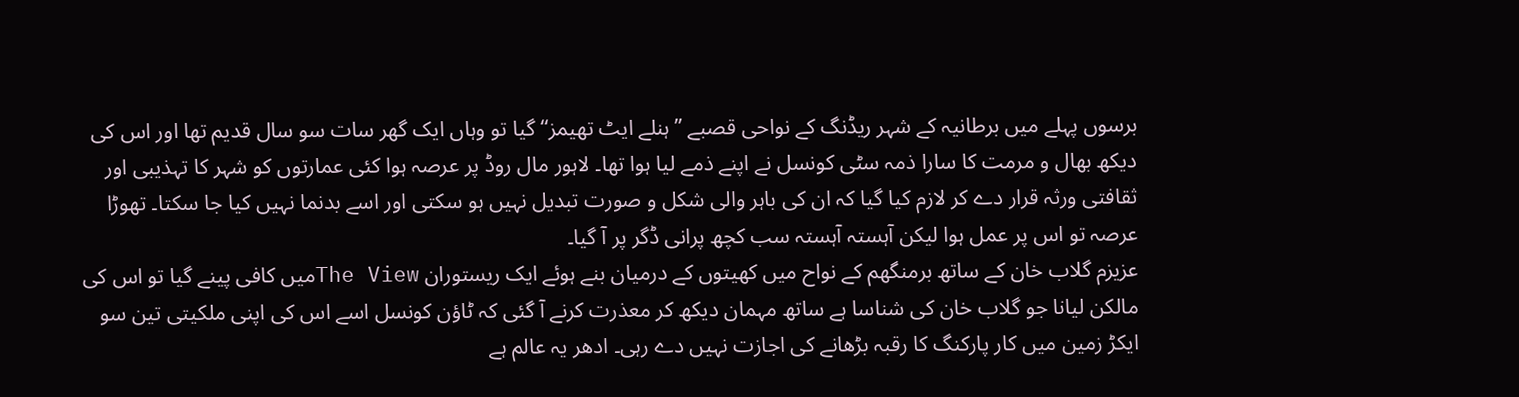برسوں پہلے میں برطانیہ کے شہر ریڈنگ کے نواحی قصبے ”ہنلے ایٹ تھیمز‘‘ گیا تو وہاں ایک گھر سات سو سال قدیم تھا اور اس کی دیکھ بھال و مرمت کا سارا ذمہ سٹی کونسل نے اپنے ذمے لیا ہوا تھا۔ لاہور مال روڈ پر عرصہ ہوا کئی عمارتوں کو شہر کا تہذیبی اور ثقافتی ورثہ قرار دے کر لازم کیا گیا کہ ان کی باہر والی شکل و صورت تبدیل نہیں ہو سکتی اور اسے بدنما نہیں کیا جا سکتا۔ تھوڑا عرصہ تو اس پر عمل ہوا لیکن آہستہ آہستہ سب کچھ پرانی ڈگر پر آ گیا۔
عزیزم گلاب خان کے ساتھ برمنگھم کے نواح میں کھیتوں کے درمیان بنے ہوئے ایک ریستوران The Viewمیں کافی پینے گیا تو اس کی مالکن لیانا جو گلاب خان کی شناسا ہے ساتھ مہمان دیکھ کر معذرت کرنے آ گئی کہ ٹاؤن کونسل اسے اس کی اپنی ملکیتی تین سو ایکڑ زمین میں کار پارکنگ کا رقبہ بڑھانے کی اجازت نہیں دے رہی۔ ادھر یہ عالم ہے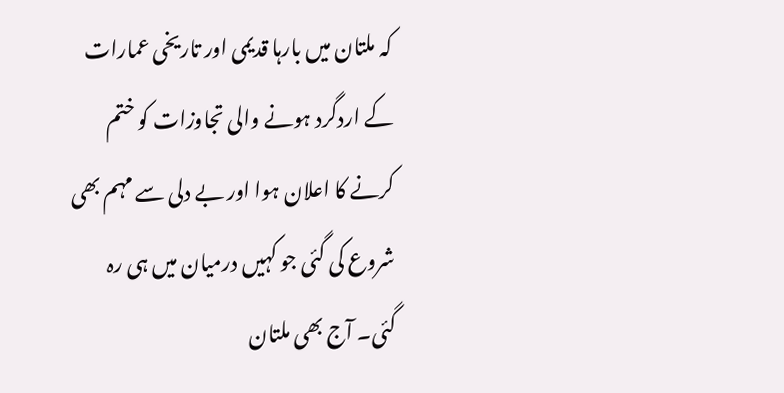کہ ملتان میں بارہا قدیمی اور تاریخی عمارات کے اردگرد ہونے والی تجاوزات کو ختم کرنے کا اعلان ہوا اور بے دلی سے مہم بھی شروع کی گئی جو کہیں درمیان میں ہی رہ گئی۔ آج بھی ملتان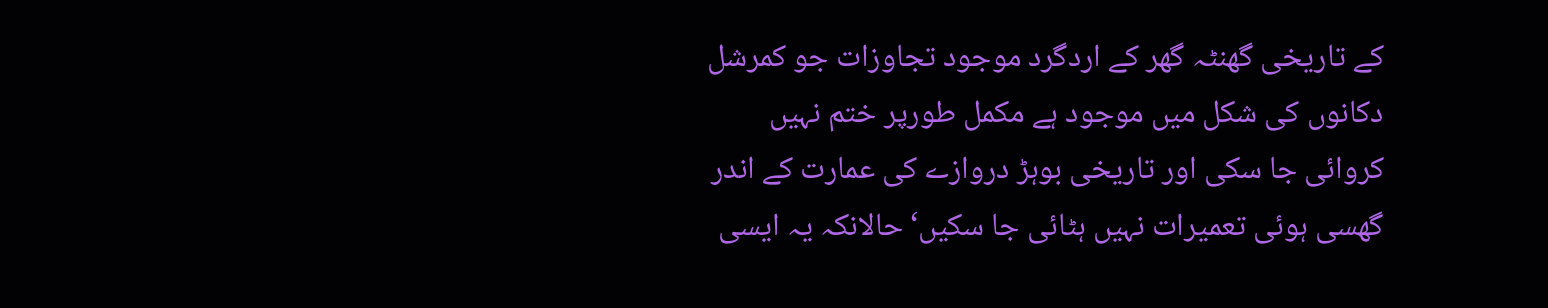کے تاریخی گھنٹہ گھر کے اردگرد موجود تجاوزات جو کمرشل دکانوں کی شکل میں موجود ہے مکمل طورپر ختم نہیں کروائی جا سکی اور تاریخی بوہڑ دروازے کی عمارت کے اندر گھسی ہوئی تعمیرات نہیں ہٹائی جا سکیں‘ حالانکہ یہ ایسی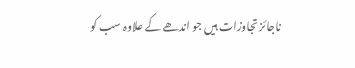ناجائز تجاوزات ہیں جو اندھے کے علاوہ سب کو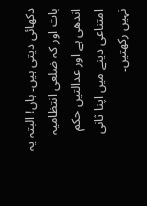دکھائی دیتی ہیں۔ ہاں! البتہ یہ بات اور کہ ضلعی انتظامیہ اندھی ہے اور عدالتیں حکم امتناعی دینے میں اپنا ثانی نہیں رکھتیں۔